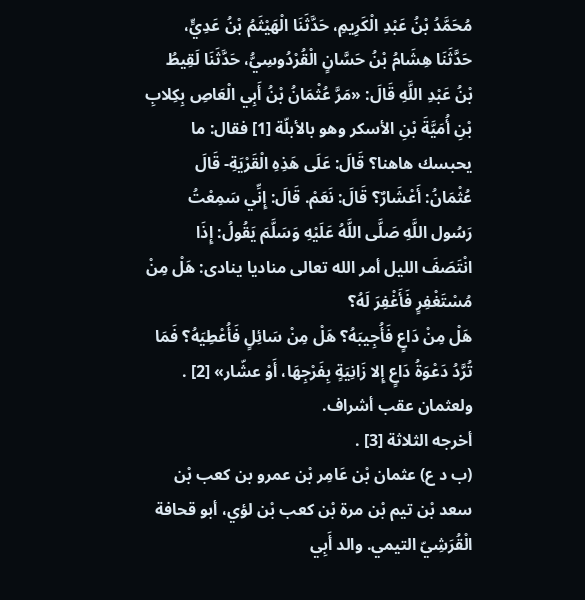مُحَمَّدُ بْنُ عَبْدِ الْكَرِيمِ، حَدَّثَنَا الْهَيْثَمُ بْنُ عَدِيٍّ، حَدَّثَنَا هِشَامُ بْنُ حَسَّانٍ الْقُرْدُوسِيُّ، حَدَّثَنَا لَقِيطُ بْنُ عَبْدِ اللَّهِ قَالَ: «مَرَّ عُثْمَانُ بْنُ أَبِي الْعَاصِ بِكِلابِ بْنِ أُمَيَّةَ بْنِ الأسكر وهو بالأبلّة [1] فقال: ما يحبسك هاهنا؟ قَالَ: عَلَى هَذِهِ الْقَرْيَةِ- قَالَ عُثْمَانُ: أَعْشَارٌ؟ قَالَ: نَعَمْ. قَالَ: إِنِّي سَمِعْتُ رَسُول اللَّهِ صَلَّى اللَّهُ عَلَيْهِ وَسَلَّمَ يَقُولُ: إِذَا انْتَصَفَ الليل أمر الله تعالى مناديا ينادى: هَلْ مِنْ مُسْتَغْفِرٍ فَأَغْفِرَ لَهُ؟
هَلْ مِنْ دَاعٍ فَأُجِيبَهُ؟ هَلْ مِنْ سَائِلٍ فَأُعْطِيَهُ؟ فَمَا تُرَّدُ دَعْوَةُ دَاعٍ إِلا زَانِيَةٍ بِفَرْجِهَا، أَوْ عشّار» [2] . ولعثمان عقب أشراف.
أخرجه الثلاثة [3] .
(ب د ع) عثمان بْن عَامِر بْن عمرو بن كعب بْن سعد بْن تيم بْن مرة بْن كعب بْن لؤي، أبو قحافة الْقُرَشِيّ التيمي. والد أَبِي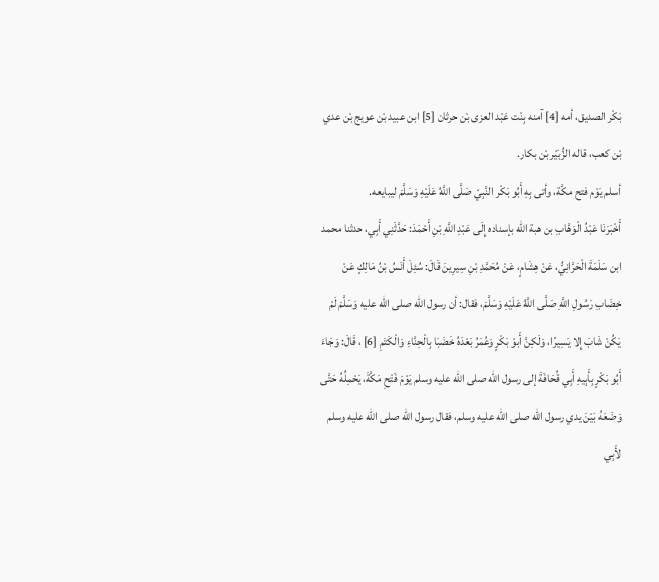بَكْر الصديق، أمه [4] آمنه بِنْت عَبْد العزى بْن حرثان [5] ابن عبيد بْن عويج بْن عدي بْن كعب، قاله الزُّبَيْر بْن بكار.
أسلم يَوْم فتح مكَّة، وأتى بِهِ أَبُو بَكْر النَّبِيّ صَلَّى اللَّهُ عَلَيْهِ وَسَلَّمَ ليبايعه.
أَخْبَرَنَا عَبْدُ الْوَهَّابِ بن هبة الله بإسناده إِلَى عَبْدِ اللَّهِ بْنِ أَحْمَدَ: حَدَّثَنِي أَبِي، حدثنا محمد ابن سَلَمَةَ الْحَرَّانِيُّ، عَنْ هِشَامٍ، عَنْ مُحَمَّدِ بْنِ سِيرِينَ قَالَ: سُئِلَ أَنَسُ بْنُ مَالِكٍ عَنْ خِضَابِ رَسُولِ اللَّهِ صَلَّى اللَّهُ عَلَيْهِ وَسَلَّمَ، فقال: أن رسول الله صلى الله عليه وَسَلَّمَ لَمْ يَكُنْ شَابَ إِلا يَسِيرًا، وَلَكِنَّ أَبوْ بَكْرٍ وَعُمَرُ بَعْدَهُ خَضَبَا بِالْحِنَّاءِ وَالْكَتَمِ [6] ، قَالَ: وَجَاءَ أَبُو بَكْرٍ بِأَبِيهِ أَبِي قُحَافَةَ إلى رسول الله صلى الله عليه وسلم يَوْمَ فَتْحِ مَكَّةَ، يَحْمِلُهُ حَتَّى وَضَعَهُ بَيْنَ يدي رسول الله صلى الله عليه وسلم، فقال رسول الله صلى الله عليه وسلم لأَبِي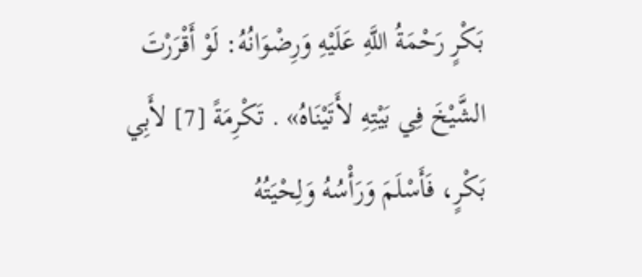بَكْرٍ رَحْمَةُ اللَّهِ عَلَيْهِ وَرِضْوَانُهُ: لَوْ أَقْرَرْتَ الشَّيْخَ فِي بَيْتِهِ لأَتَيْنَاهُ» . تَكْرِمَةً [7] لأَبِي بَكْرٍ، فَأَسْلَمَ وَرَأْسُهُ وَلِحْيَتُهُ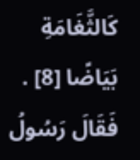كَالثَّغَامَةِ بَيَاضًا [8] . فَقَالَ رَسُولُ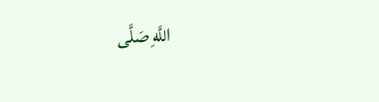اللَّهِ صَلَّى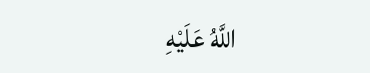اللَّهُ عَلَيْهِ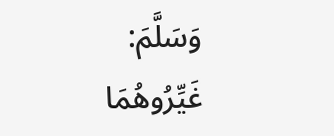وَسَلَّمَ: غَيِّرُوهُمَا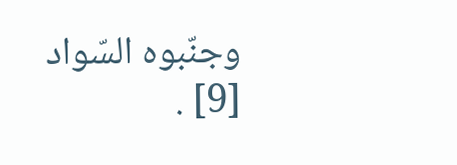وجنّبوه السّواد [9] .